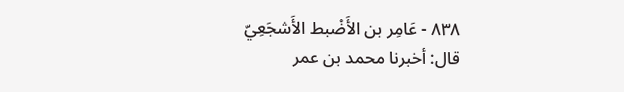٨٣٨ - عَامِر بن الأَضْبط الأَشجَعِيّ
قال: أخبرنا محمد بن عمر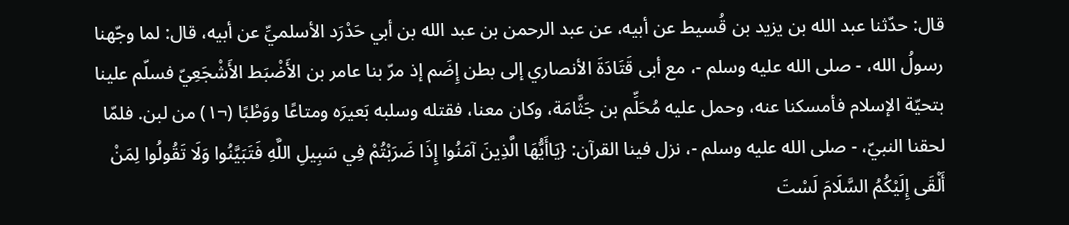قال: حدّثنا عبد الله بن يزيد بن قُسيط عن أبيه، عن عبد الرحمن بن عبد الله بن أبي حَدْرَد الأسلميِّ عن أبيه، قال: لما وجّهنا رسولُ الله، - صلى الله عليه وسلم -، مع أبى قَتَادَةَ الأنصاري إلى بطن إِضَم إذ مرّ بنا عامر بن الأَضْبَط الأَشْجَعِيّ فسلّم علينا بتحيّة الإسلام فأمسكنا عنه، وحمل عليه مُحَلِّم بن جَثَّامَة، وكان معنا، فقتله وسلبه بَعيرَه ومتاعًا ووَطْبًا (¬١) من لبن. فلمّا لحقنا النبيّ، - صلى الله عليه وسلم -، نزل فينا القرآن: {يَاأَيُّهَا الَّذِينَ آمَنُوا إِذَا ضَرَبْتُمْ فِي سَبِيلِ اللَّهِ فَتَبَيَّنُوا وَلَا تَقُولُوا لِمَنْ أَلْقَى إِلَيْكُمُ السَّلَامَ لَسْتَ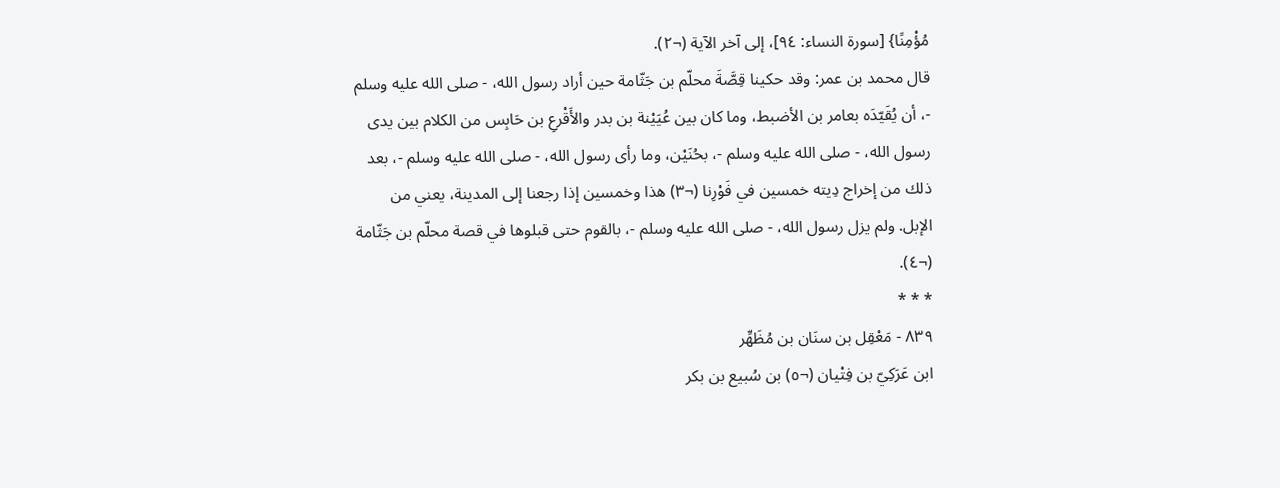مُؤْمِنًا} [سورة النساء: ٩٤]، إلى آخر الآية (¬٢).
قال محمد بن عمر: وقد حكينا قِصَّةَ محلّم بن جَثّامة حين أراد رسول الله، - صلى الله عليه وسلم -، أن يُقَيّدَه بعامر بن الأضبط، وما كان بين عُيَيْنة بن بدر والأَقْرعِ بن حَابِس من الكلام بين يدى رسول الله، - صلى الله عليه وسلم -، بحُنَيْن، وما رأى رسول الله، - صلى الله عليه وسلم -، بعد ذلك من إخراج دِيته خمسين في فَوْرِنا (¬٣) هذا وخمسين إذا رجعنا إلى المدينة، يعني من
الإبل. ولم يزل رسول الله، - صلى الله عليه وسلم -، بالقوم حتى قبلوها في قصة محلّم بن جَثّامة (¬٤).
* * *
٨٣٩ - مَعْقِل بن سنَان بن مُظَهِّر
ابن عَرَكِيّ بن فِتْيان (¬٥) بن سُبيع بن بكر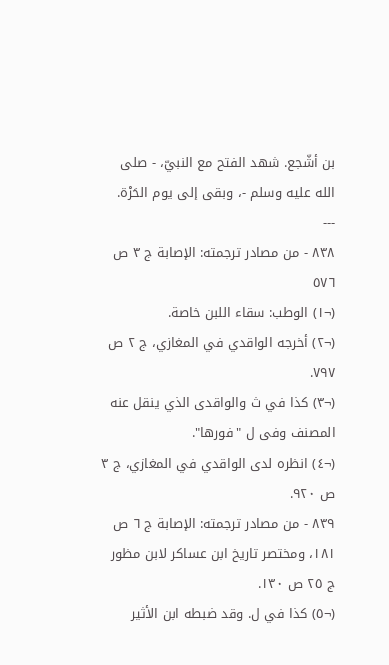بن أشّجع. شهد الفتح مع النبيّ، - صلى الله عليه وسلم -، وبقى إلى يوم الحَرْة.
---
٨٣٨ - من مصادر ترجمته: الإصابة ج ٣ ص ٥٧٦
(¬١) الوطب: سقاء اللبن خاصة.
(¬٢) أخرجه الواقدي في المغازي، ج ٢ ص ٧٩٧.
(¬٣) كذا في ث والواقدى الذي ينقل عنه المصنف وفى ل "فورها".
(¬٤) انظره لدى الواقدي في المغازي، ج ٣ ص ٩٢٠.
٨٣٩ - من مصادر ترجمته: الإصابة ج ٦ ص ١٨١، ومختصر تاريخ ابن عساكر لابن مظور ج ٢٥ ص ١٣٠.
(¬٥) كذا في ل. وقد ضبطه ابن الأثير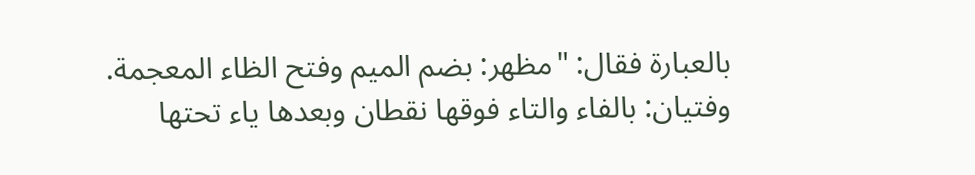بالعبارة فقال: "مظهر: بضم الميم وفتح الظاء المعجمة.
وفتيان: بالفاء والتاء فوقها نقطان وبعدها ياء تحتها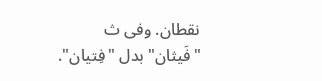نقطان. وفى ث "فَيثان" بدل "فِتيان".